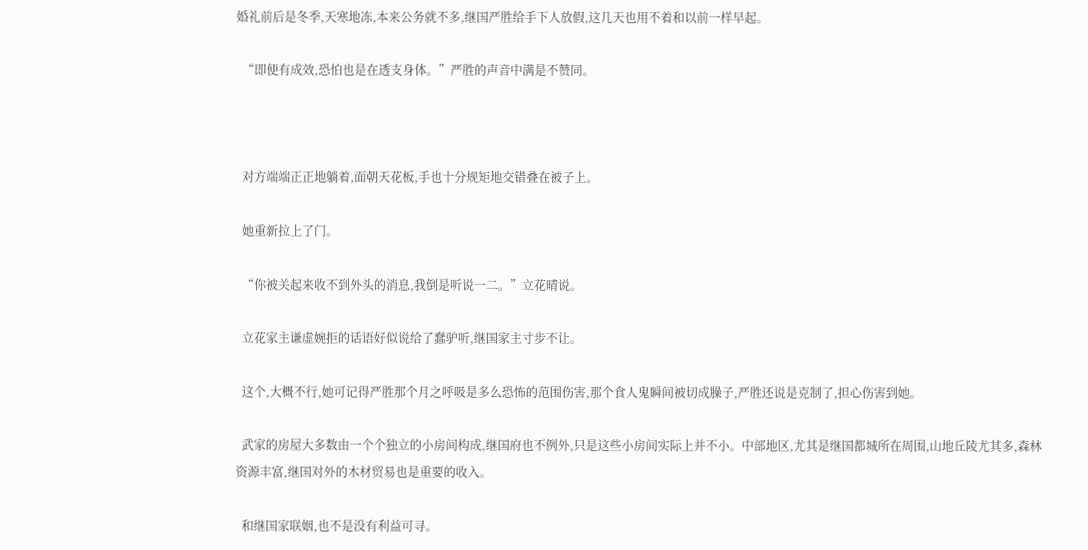婚礼前后是冬季,天寒地冻,本来公务就不多,继国严胜给手下人放假,这几天也用不着和以前一样早起。

  “即便有成效,恐怕也是在透支身体。”严胜的声音中满是不赞同。



  对方端端正正地躺着,面朝天花板,手也十分规矩地交错叠在被子上。

  她重新拉上了门。

  “你被关起来收不到外头的消息,我倒是听说一二。”立花晴说。

  立花家主谦虚婉拒的话语好似说给了蠢驴听,继国家主寸步不让。

  这个,大概不行,她可记得严胜那个月之呼吸是多么恐怖的范围伤害,那个食人鬼瞬间被切成臊子,严胜还说是克制了,担心伤害到她。

  武家的房屋大多数由一个个独立的小房间构成,继国府也不例外,只是这些小房间实际上并不小。中部地区,尤其是继国都城所在周围,山地丘陵尤其多,森林资源丰富,继国对外的木材贸易也是重要的收入。

  和继国家联姻,也不是没有利益可寻。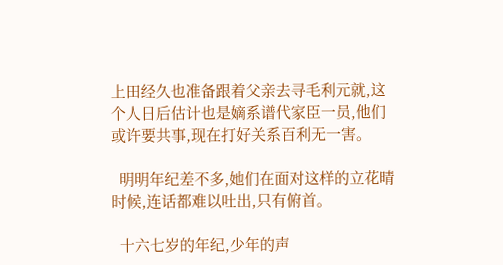上田经久也准备跟着父亲去寻毛利元就,这个人日后估计也是嫡系谱代家臣一员,他们或许要共事,现在打好关系百利无一害。

  明明年纪差不多,她们在面对这样的立花晴时候,连话都难以吐出,只有俯首。

  十六七岁的年纪,少年的声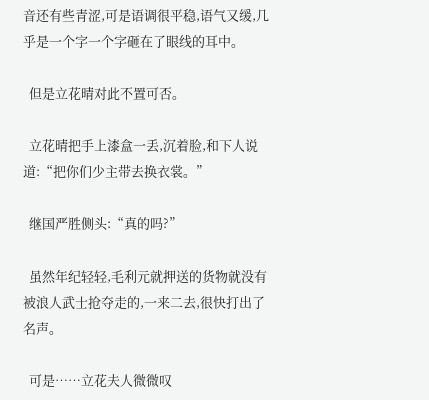音还有些青涩,可是语调很平稳,语气又缓,几乎是一个字一个字砸在了眼线的耳中。

  但是立花晴对此不置可否。

  立花晴把手上漆盒一丢,沉着脸,和下人说道:“把你们少主带去换衣裳。”

  继国严胜侧头:“真的吗?”

  虽然年纪轻轻,毛利元就押送的货物就没有被浪人武士抢夺走的,一来二去,很快打出了名声。

  可是……立花夫人微微叹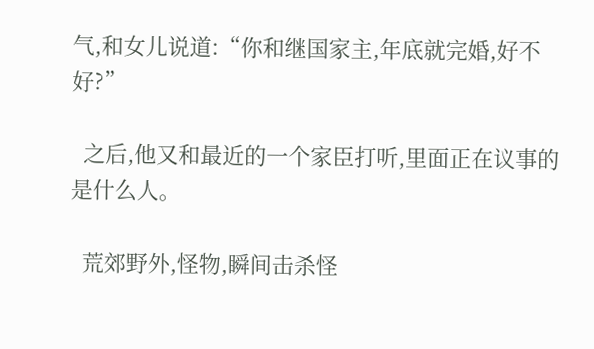气,和女儿说道:“你和继国家主,年底就完婚,好不好?”

  之后,他又和最近的一个家臣打听,里面正在议事的是什么人。

  荒郊野外,怪物,瞬间击杀怪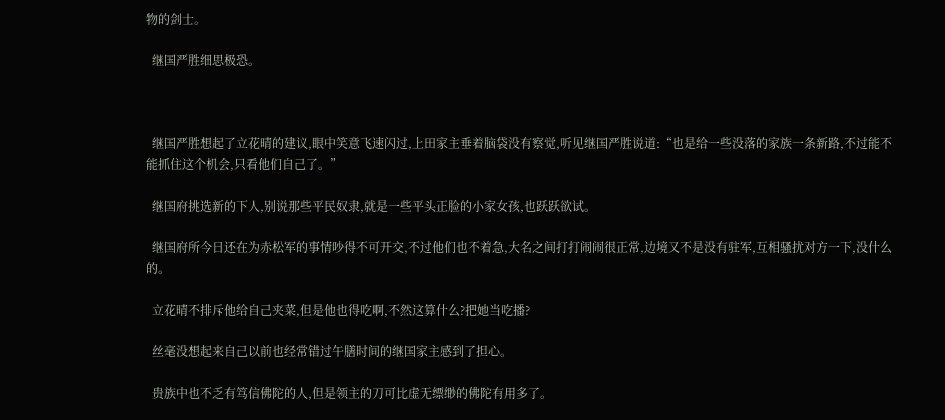物的剑士。

  继国严胜细思极恐。



  继国严胜想起了立花晴的建议,眼中笑意飞速闪过,上田家主垂着脑袋没有察觉,听见继国严胜说道:“也是给一些没落的家族一条新路,不过能不能抓住这个机会,只看他们自己了。”

  继国府挑选新的下人,别说那些平民奴隶,就是一些平头正脸的小家女孩,也跃跃欲试。

  继国府所今日还在为赤松军的事情吵得不可开交,不过他们也不着急,大名之间打打闹闹很正常,边境又不是没有驻军,互相骚扰对方一下,没什么的。

  立花晴不排斥他给自己夹菜,但是他也得吃啊,不然这算什么?把她当吃播?

  丝毫没想起来自己以前也经常错过午膳时间的继国家主感到了担心。

  贵族中也不乏有笃信佛陀的人,但是领主的刀可比虚无缥缈的佛陀有用多了。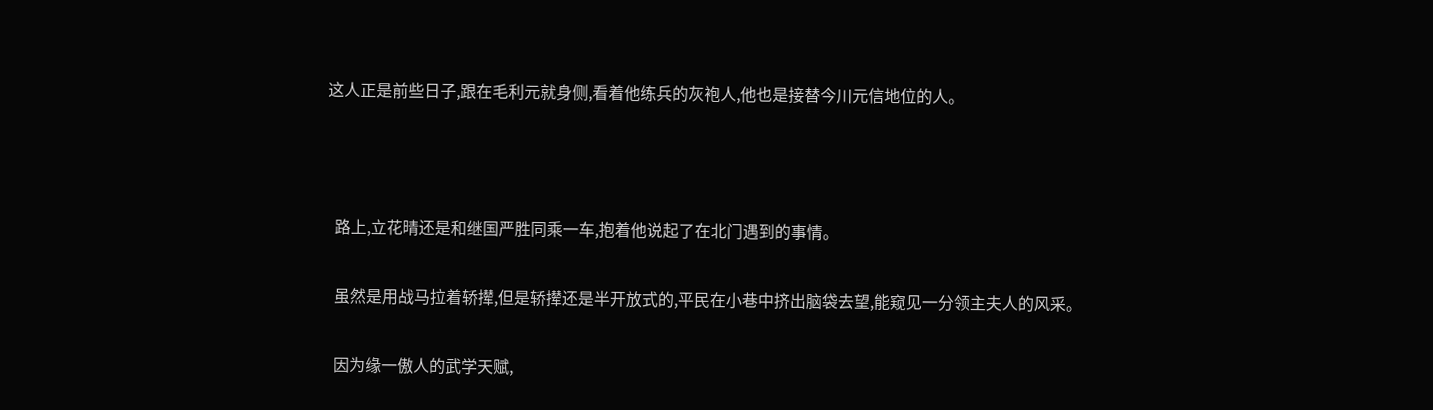这人正是前些日子,跟在毛利元就身侧,看着他练兵的灰袍人,他也是接替今川元信地位的人。



  路上,立花晴还是和继国严胜同乘一车,抱着他说起了在北门遇到的事情。

  虽然是用战马拉着轿撵,但是轿撵还是半开放式的,平民在小巷中挤出脑袋去望,能窥见一分领主夫人的风采。

  因为缘一傲人的武学天赋,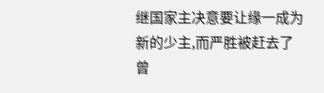继国家主决意要让缘一成为新的少主,而严胜被赶去了曾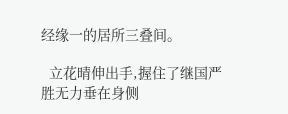经缘一的居所三叠间。

  立花晴伸出手,握住了继国严胜无力垂在身侧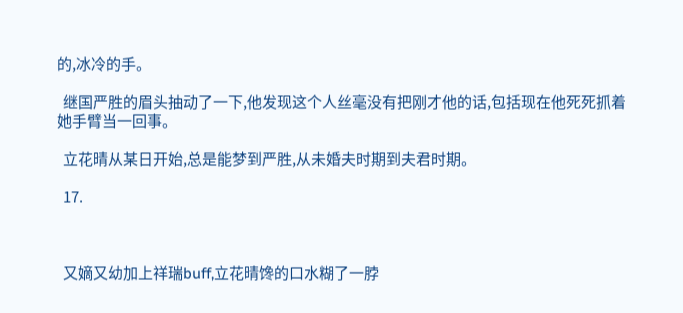的,冰冷的手。

  继国严胜的眉头抽动了一下,他发现这个人丝毫没有把刚才他的话,包括现在他死死抓着她手臂当一回事。

  立花晴从某日开始,总是能梦到严胜,从未婚夫时期到夫君时期。

  17.



  又嫡又幼加上祥瑞buff,立花晴馋的口水糊了一脖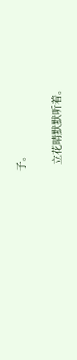子。

  立花晴默默听着。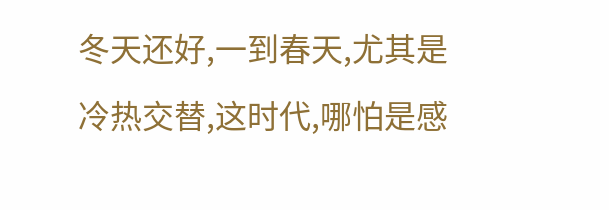冬天还好,一到春天,尤其是冷热交替,这时代,哪怕是感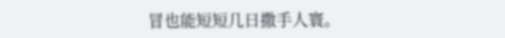冒也能短短几日撒手人寰。